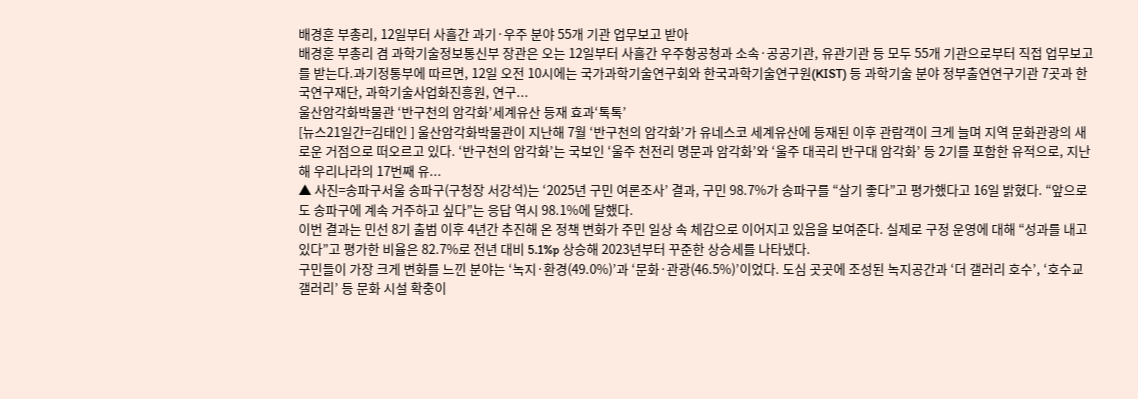배경훈 부총리, 12일부터 사흘간 과기·우주 분야 55개 기관 업무보고 받아
배경훈 부총리 겸 과학기술정보통신부 장관은 오는 12일부터 사흘간 우주항공청과 소속·공공기관, 유관기관 등 모두 55개 기관으로부터 직접 업무보고를 받는다.과기정통부에 따르면, 12일 오전 10시에는 국가과학기술연구회와 한국과학기술연구원(KIST) 등 과학기술 분야 정부출연연구기관 7곳과 한국연구재단, 과학기술사업화진흥원, 연구...
울산암각화박물관 ‘반구천의 암각화’세계유산 등재 효과‘톡톡’
[뉴스21일간=김태인 ] 울산암각화박물관이 지난해 7월 ‘반구천의 암각화’가 유네스코 세계유산에 등재된 이후 관람객이 크게 늘며 지역 문화관광의 새로운 거점으로 떠오르고 있다. ‘반구천의 암각화’는 국보인 ‘울주 천전리 명문과 암각화’와 ‘울주 대곡리 반구대 암각화’ 등 2기를 포함한 유적으로, 지난해 우리나라의 17번째 유...
▲ 사진=송파구서울 송파구(구청장 서강석)는 ‘2025년 구민 여론조사’ 결과, 구민 98.7%가 송파구를 “살기 좋다”고 평가했다고 16일 밝혔다. “앞으로도 송파구에 계속 거주하고 싶다”는 응답 역시 98.1%에 달했다.
이번 결과는 민선 8기 출범 이후 4년간 추진해 온 정책 변화가 주민 일상 속 체감으로 이어지고 있음을 보여준다. 실제로 구정 운영에 대해 “성과를 내고 있다”고 평가한 비율은 82.7%로 전년 대비 5.1%p 상승해 2023년부터 꾸준한 상승세를 나타냈다.
구민들이 가장 크게 변화를 느낀 분야는 ‘녹지·환경(49.0%)’과 ‘문화·관광(46.5%)’이었다. 도심 곳곳에 조성된 녹지공간과 ‘더 갤러리 호수’, ‘호수교 갤러리’ 등 문화 시설 확충이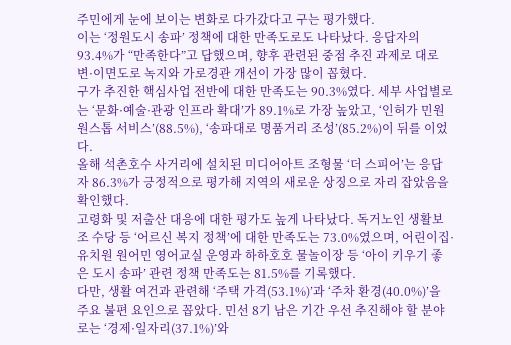주민에게 눈에 보이는 변화로 다가갔다고 구는 평가했다.
이는 ‘정원도시 송파’ 정책에 대한 만족도로도 나타났다. 응답자의 93.4%가 “만족한다”고 답했으며, 향후 관련된 중점 추진 과제로 대로변·이면도로 녹지와 가로경관 개선이 가장 많이 꼽혔다.
구가 추진한 핵심사업 전반에 대한 만족도는 90.3%였다. 세부 사업별로는 ‘문화·예술·관광 인프라 확대’가 89.1%로 가장 높았고, ‘인허가 민원 원스톱 서비스’(88.5%), ‘송파대로 명품거리 조성’(85.2%)이 뒤를 이었다.
올해 석촌호수 사거리에 설치된 미디어아트 조형물 ‘더 스피어’는 응답자 86.3%가 긍정적으로 평가해 지역의 새로운 상징으로 자리 잡았음을 확인했다.
고령화 및 저출산 대응에 대한 평가도 높게 나타났다. 독거노인 생활보조 수당 등 ‘어르신 복지 정책’에 대한 만족도는 73.0%였으며, 어린이집·유치원 원어민 영어교실 운영과 하하호호 물놀이장 등 ‘아이 키우기 좋은 도시 송파’ 관련 정책 만족도는 81.5%를 기록했다.
다만, 생활 여건과 관련해 ‘주택 가격(53.1%)’과 ‘주차 환경(40.0%)’을 주요 불편 요인으로 꼽았다. 민선 8기 남은 기간 우선 추진해야 할 분야로는 ‘경제·일자리(37.1%)’와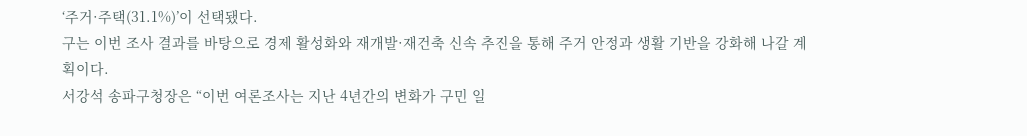‘주거·주택(31.1%)’이 선택됐다.
구는 이번 조사 결과를 바탕으로 경제 활성화와 재개발·재건축 신속 추진을 통해 주거 안정과 생활 기반을 강화해 나갈 계획이다.
서강석 송파구청장은 “이번 여론조사는 지난 4년간의 변화가 구민 일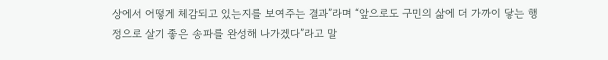상에서 어떻게 체감되고 있는지를 보여주는 결과”라며 “앞으로도 구민의 삶에 더 가까이 닿는 행정으로 살기 좋은 송파를 완성해 나가겠다”라고 말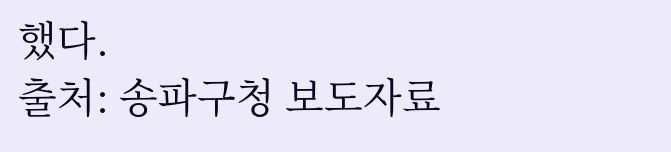했다.
출처: 송파구청 보도자료